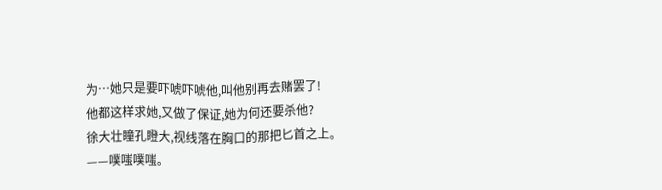为…她只是要吓唬吓唬他,叫他别再去赌罢了!
他都这样求她,又做了保证,她为何还要杀他?
徐大壮瞳孔瞪大,视线落在胸口的那把匕首之上。
——噗嗤噗嗤。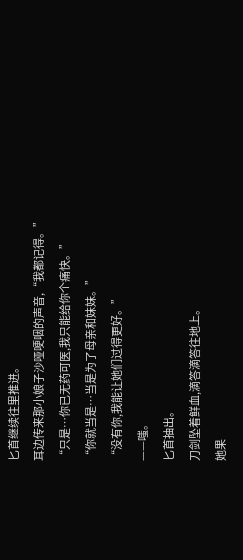匕首继续往里推进。
耳边传来那小娘子沙哑哽咽的声音,“我都记得。”
“只是…你已无药可医,我只能给你个痛快。”
“你就当是…当是为了母亲和妹妹。”
“没有你,我能让她们过得更好。”
——嗤。
匕首抽出。
刀剑坠着鲜血,滴答滴答往地上。
她果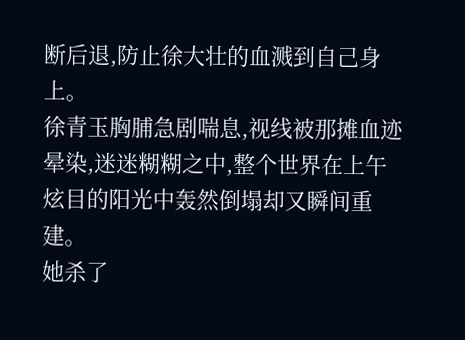断后退,防止徐大壮的血溅到自己身上。
徐青玉胸脯急剧喘息,视线被那摊血迹晕染,迷迷糊糊之中,整个世界在上午炫目的阳光中轰然倒塌却又瞬间重建。
她杀了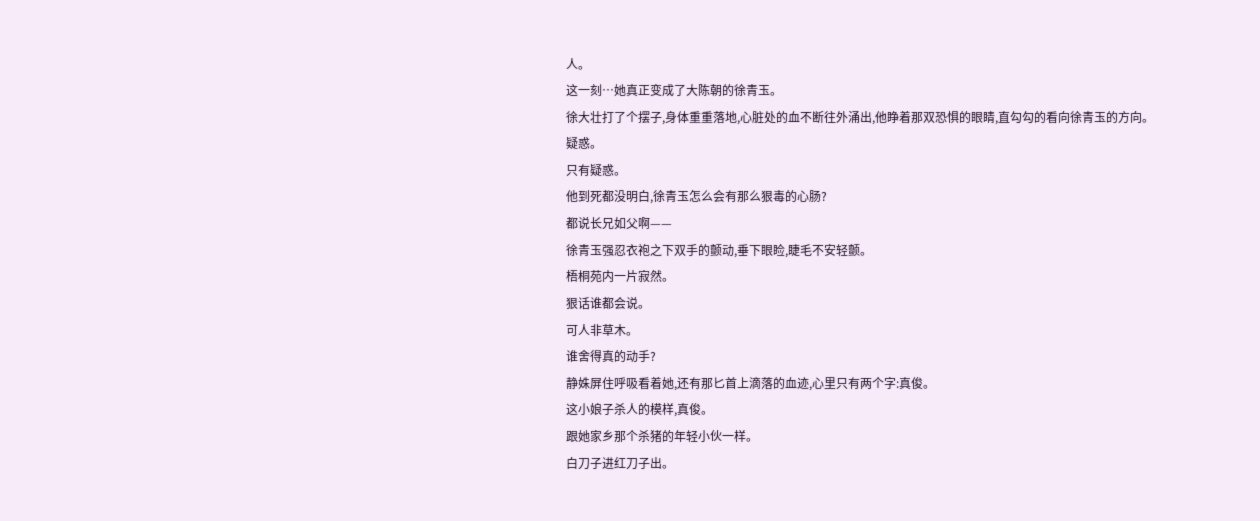人。
这一刻…她真正变成了大陈朝的徐青玉。
徐大壮打了个摆子,身体重重落地,心脏处的血不断往外涌出,他睁着那双恐惧的眼睛,直勾勾的看向徐青玉的方向。
疑惑。
只有疑惑。
他到死都没明白,徐青玉怎么会有那么狠毒的心肠?
都说长兄如父啊——
徐青玉强忍衣袍之下双手的颤动,垂下眼睑,睫毛不安轻颤。
梧桐苑内一片寂然。
狠话谁都会说。
可人非草木。
谁舍得真的动手?
静姝屏住呼吸看着她,还有那匕首上滴落的血迹,心里只有两个字:真俊。
这小娘子杀人的模样,真俊。
跟她家乡那个杀猪的年轻小伙一样。
白刀子进红刀子出。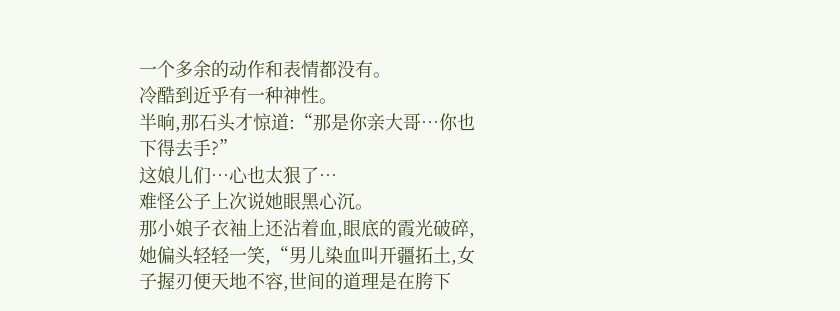一个多余的动作和表情都没有。
冷酷到近乎有一种神性。
半晌,那石头才惊道:“那是你亲大哥…你也下得去手?”
这娘儿们…心也太狠了…
难怪公子上次说她眼黑心沉。
那小娘子衣袖上还沾着血,眼底的霞光破碎,她偏头轻轻一笑,“男儿染血叫开疆拓土,女子握刃便天地不容,世间的道理是在胯下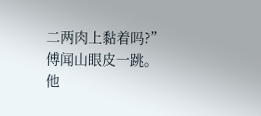二两肉上黏着吗?”
傅闻山眼皮一跳。
他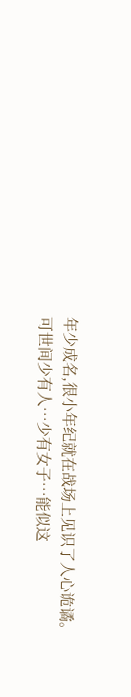年少成名,很小年纪就在战场上见识了人心诡谲。
可世间少有人…少有女子…能似这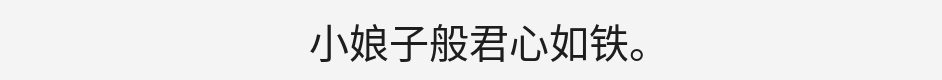小娘子般君心如铁。